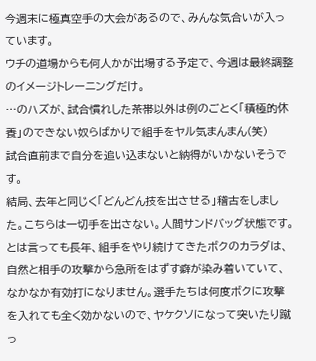今週末に極真空手の大会があるので、みんな気合いが入っています。
ウチの道場からも何人かが出場する予定で、今週は最終調整のイメージトレーニングだけ。
…のハズが、試合慣れした茶帯以外は例のごとく「積極的休養」のできない奴らばかりで組手をヤル気まんまん(笑)
試合直前まで自分を追い込まないと納得がいかないそうです。
結局、去年と同じく「どんどん技を出させる」稽古をしました。こちらは一切手を出さない。人間サンドバッグ状態です。
とは言っても長年、組手をやり続けてきたボクのカラダは、自然と相手の攻撃から急所をはずす癖が染み着いていて、なかなか有効打になりません。選手たちは何度ボクに攻撃を入れても全く効かないので、ヤケクソになって突いたり蹴っ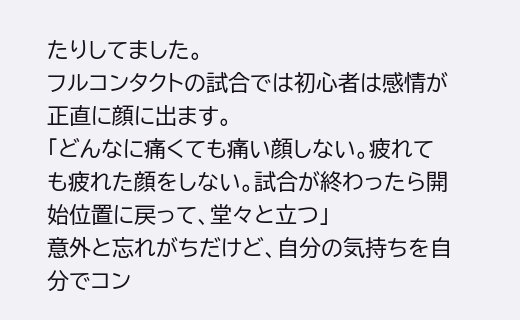たりしてました。
フルコンタクトの試合では初心者は感情が正直に顔に出ます。
「どんなに痛くても痛い顔しない。疲れても疲れた顔をしない。試合が終わったら開始位置に戻って、堂々と立つ」
意外と忘れがちだけど、自分の気持ちを自分でコン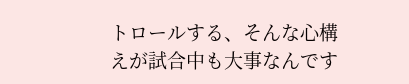トロールする、そんな心構えが試合中も大事なんです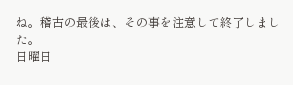ね。稽古の最後は、その事を注意して終了しました。
日曜日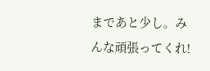まであと少し。みんな頑張ってくれ!